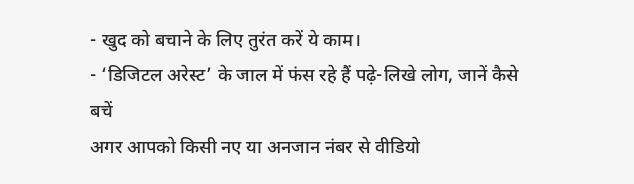- खुद को बचाने के लिए तुरंत करें ये काम।
- ‘डिजिटल अरेस्ट’ के जाल में फंस रहे हैं पढ़े-लिखे लोग, जानें कैसे बचें
अगर आपको किसी नए या अनजान नंबर से वीडियो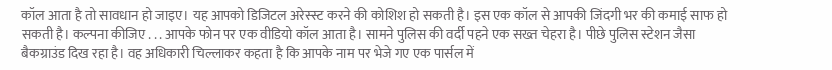कॉल आता है तो सावधान हो जाइए। यह आपको डिजिटल अरेस्स्ट करने की कोशिश हो सकती है। इस एक कॉल से आपकी जिंदगी भर की कमाई साफ हो सकती है। कल्पना कीजिए . . . आपके फोन पर एक वीडियो कॉल आता है। सामने पुलिस की वर्दी पहने एक सख्त चेहरा है। पीछे पुलिस स्टेशन जैसा बैकग्राउंड दिख रहा है। वह अधिकारी चिल्लाकर कहता है कि आपके नाम पर भेजे गए एक पार्सल में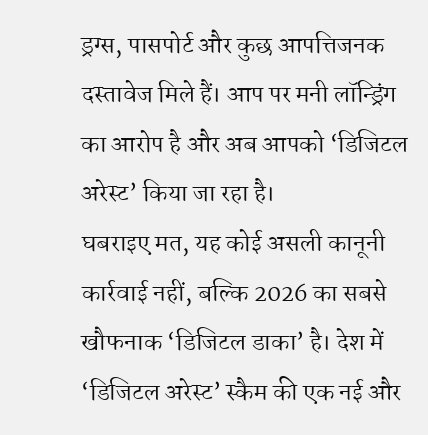ड्रग्स, पासपोर्ट और कुछ आपत्तिजनक दस्तावेज मिले हैं। आप पर मनी लॉन्ड्रिंग का आरोप है और अब आपको ‘डिजिटल अरेस्ट’ किया जा रहा है।
घबराइए मत, यह कोई असली कानूनी कार्रवाई नहीं, बल्कि 2026 का सबसे खौफनाक ‘डिजिटल डाका’ है। देश में ‘डिजिटल अरेस्ट’ स्कैम की एक नई और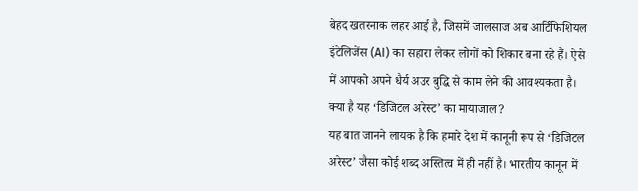बेहद खतरनाक लहर आई है, जिसमें जालसाज अब आर्टिफिशियल इंटेलिजेंस (AI) का सहारा लेकर लोगों को शिकार बना रहे हैं। ऐसे में आपको अपने धैर्य अउर बुद्धि से काम लेने की आवश्यकता है।
क्या है यह ‘डिजिटल अरेस्ट’ का मायाजाल?
यह बात जानने लायक है कि हमारे देश में कानूनी रूप से ‘डिजिटल अरेस्ट’ जैसा कोई शब्द अस्तित्व में ही नहीं है। भारतीय कानून में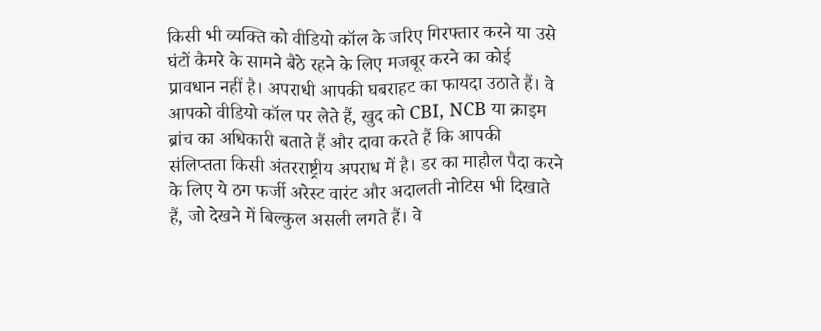किसी भी व्यक्ति को वीडियो कॉल के जरिए गिरफ्तार करने या उसे घंटों कैमरे के सामने बैठे रहने के लिए मजबूर करने का कोई प्रावधान नहीं है। अपराधी आपकी घबराहट का फायदा उठाते हैं। वे आपको वीडियो कॉल पर लेते हैं, खुद को CBI, NCB या क्राइम ब्रांच का अधिकारी बताते हैं और दावा करते हैं कि आपकी संलिप्तता किसी अंतरराष्ट्रीय अपराध में है। डर का माहौल पैदा करने के लिए ये ठग फर्जी अरेस्ट वारंट और अदालती नोटिस भी दिखाते हैं, जो देखने में बिल्कुल असली लगते हैं। वे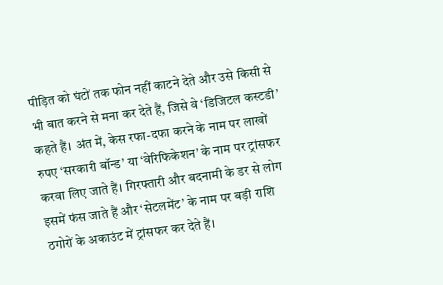पीड़ित को घंटों तक फोन नहीं काटने देते और उसे किसी से भी बात करने से मना कर देते हैं, जिसे वे ‘डिजिटल कस्टडी’ कहते हैं। अंत में, केस रफा-दफा करने के नाम पर लाखों रुपए ‘सरकारी बॉन्ड’ या ‘वेरिफिकेशन’ के नाम पर ट्रांसफर करवा लिए जाते हैं। गिरफ्तारी और बदनामी के डर से लोग इसमें फंस जाते हैं और ‘सेटलमेंट’ के नाम पर बड़ी राशि ठगोरों के अकाउंट में ट्रांसफर कर देते हैं।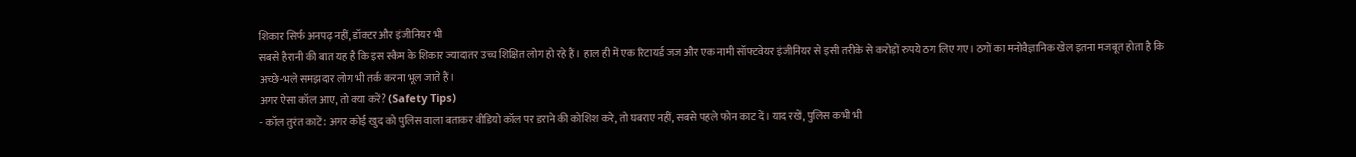शिकार सिर्फ अनपढ़ नहीं, डॉक्टर और इंजीनियर भी
सबसे हैरानी की बात यह है कि इस स्कैम के शिकार ज्यादातर उच्च शिक्षित लोग हो रहे हैं। हाल ही में एक रिटायर्ड जज और एक नामी सॉफ्टवेयर इंजीनियर से इसी तरीके से करोड़ों रुपये ठग लिए गए। ठगों का मनोवैज्ञानिक खेल इतना मजबूत होता है कि अच्छे-भले समझदार लोग भी तर्क करना भूल जाते हैं।
अगर ऐसा कॉल आए, तो क्या करें? (Safety Tips)
- कॉल तुरंत काटें: अगर कोई खुद को पुलिस वाला बताकर वीडियो कॉल पर डराने की कोशिश करे, तो घबराए नहीं, सबसे पहले फोन काट दें। याद रखें, पुलिस कभी भी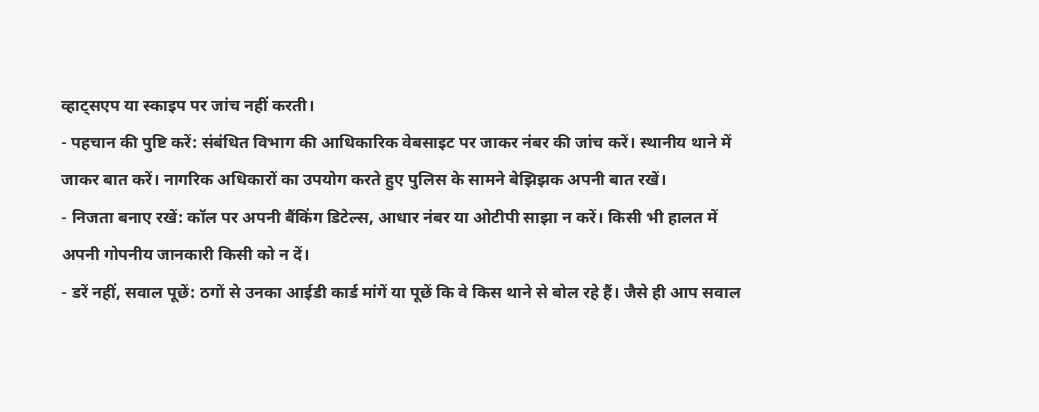व्हाट्सएप या स्काइप पर जांच नहीं करती।
- पहचान की पुष्टि करें: संबंधित विभाग की आधिकारिक वेबसाइट पर जाकर नंबर की जांच करें। स्थानीय थाने में जाकर बात करें। नागरिक अधिकारों का उपयोग करते हुए पुलिस के सामने बेझिझक अपनी बात रखें।
- निजता बनाए रखें: कॉल पर अपनी बैंकिंग डिटेल्स, आधार नंबर या ओटीपी साझा न करें। किसी भी हालत में अपनी गोपनीय जानकारी किसी को न दें।
- डरें नहीं, सवाल पूछें: ठगों से उनका आईडी कार्ड मांगें या पूछें कि वे किस थाने से बोल रहे हैं। जैसे ही आप सवाल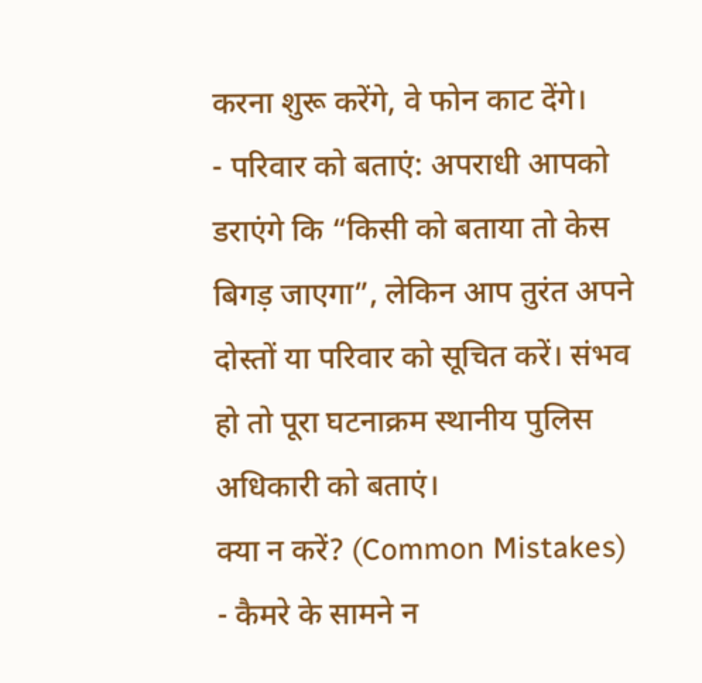करना शुरू करेंगे, वे फोन काट देंगे।
- परिवार को बताएं: अपराधी आपको डराएंगे कि “किसी को बताया तो केस बिगड़ जाएगा”, लेकिन आप तुरंत अपने दोस्तों या परिवार को सूचित करें। संभव हो तो पूरा घटनाक्रम स्थानीय पुलिस अधिकारी को बताएं।
क्या न करें? (Common Mistakes)
- कैमरे के सामने न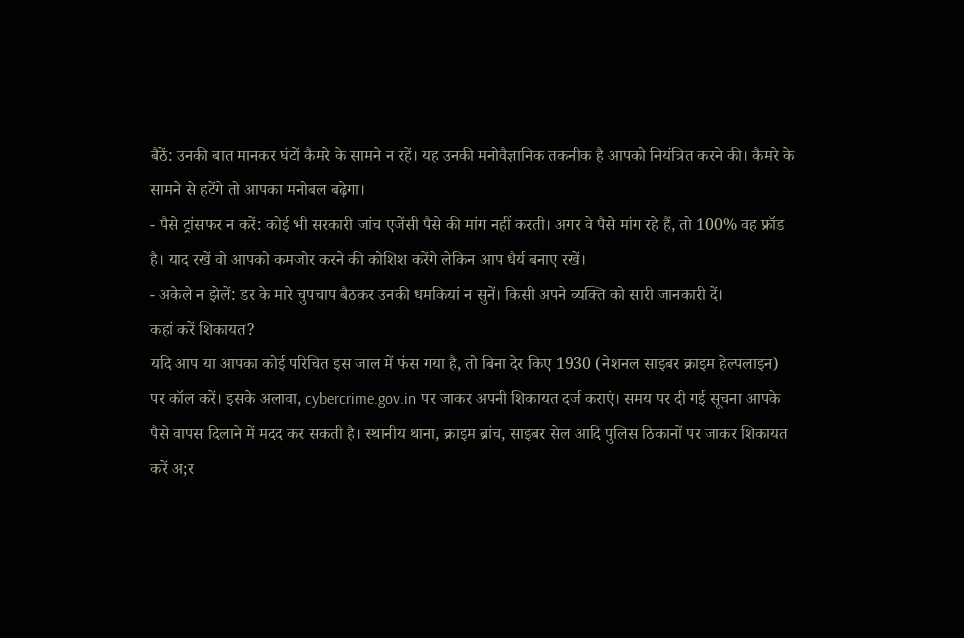बैठें: उनकी बात मानकर घंटों कैमरे के सामने न रहें। यह उनकी मनोवैज्ञानिक तकनीक है आपको नियंत्रित करने की। कैमरे के सामने से हटेंगे तो आपका मनोबल बढ़ेगा।
- पैसे ट्रांसफर न करें: कोई भी सरकारी जांच एजेंसी पैसे की मांग नहीं करती। अगर वे पैसे मांग रहे हैं, तो 100% वह फ्रॉड है। याद रखें वो आपको कमजोर करने की कोशिश करेंगे लेकिन आप धैर्य बनाए रखें।
- अकेले न झेलें: डर के मारे चुपचाप बैठकर उनकी धमकियां न सुनें। किसी अपने व्यक्ति को सारी जानकारी दें।
कहां करें शिकायत?
यदि आप या आपका कोई परिचित इस जाल में फंस गया है, तो बिना देर किए 1930 (नेशनल साइबर क्राइम हेल्पलाइन) पर कॉल करें। इसके अलावा, cybercrime.gov.in पर जाकर अपनी शिकायत दर्ज कराएं। समय पर दी गई सूचना आपके पैसे वापस दिलाने में मदद कर सकती है। स्थानीय थाना, क्राइम ब्रांच, साइबर सेल आदि पुलिस ठिकानों पर जाकर शिकायत करें अ;र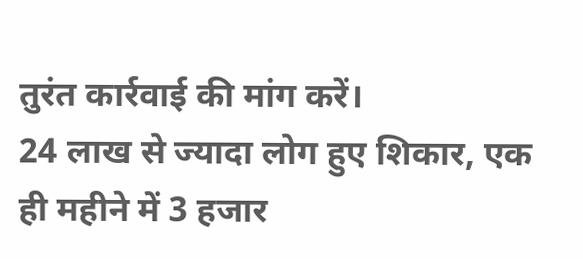तुरंत कार्रवाई की मांग करें।
24 लाख से ज्यादा लोग हुए शिकार, एक ही महीने में 3 हजार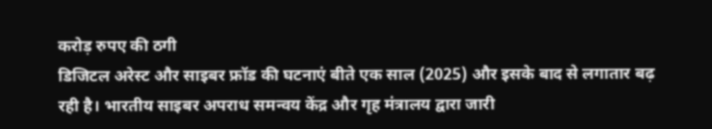करोड़ रुपए की ठगी
डिजिटल अरेस्ट और साइबर फ्रॉड की घटनाएं बीते एक साल (2025) और इसके बाद से लगातार बढ़ रही है। भारतीय साइबर अपराध समन्वय केंद्र और गृह मंत्रालय द्वारा जारी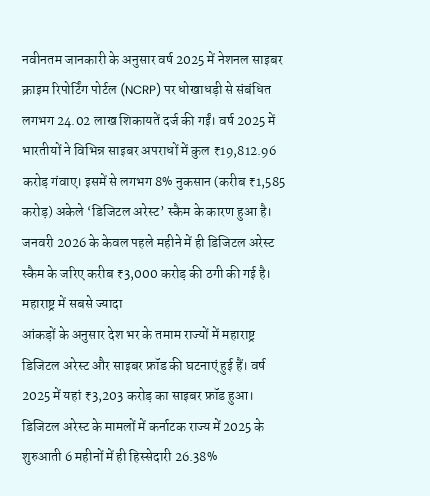नवीनतम जानकारी के अनुसार वर्ष 2025 में नेशनल साइबर क्राइम रिपोर्टिंग पोर्टल (NCRP) पर धोखाधड़ी से संबंधित लगभग 24.02 लाख शिकायतें दर्ज की गईं। वर्ष 2025 में भारतीयों ने विभिन्न साइबर अपराधों में कुल ₹19,812.96 करोड़ गंवाए। इसमें से लगभग 8% नुकसान (करीब ₹1,585 करोड़) अकेले ‘डिजिटल अरेस्ट’ स्कैम के कारण हुआ है। जनवरी 2026 के केवल पहले महीने में ही डिजिटल अरेस्ट स्कैम के जरिए करीब ₹3,000 करोड़ की ठगी की गई है।
महाराष्ट्र में सबसे ज्यादा
आंकड़ों के अनुसार देश भर के तमाम राज्यों में महाराष्ट्र डिजिटल अरेस्ट और साइबर फ्रॉड की घटनाएं हुई हैं। वर्ष 2025 में यहां ₹3,203 करोड़ का साइबर फ्रॉड हुआ। डिजिटल अरेस्ट के मामलों में कर्नाटक राज्य में 2025 के शुरुआती 6 महीनों में ही हिस्सेदारी 26.38%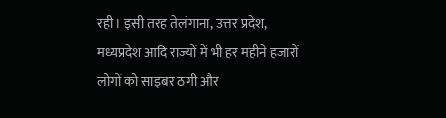रही। इसी तरह तेलंगाना, उत्तर प्रदेश, मध्यप्रदेश आदि राज्यों में भी हर महीने हजारों लोगों को साइबर ठगी और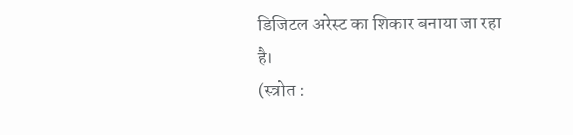डिजिटल अरेस्ट का शिकार बनाया जा रहा है।
(स्त्रोत :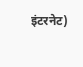इंटरनेट)